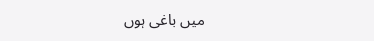میں باغی ہوں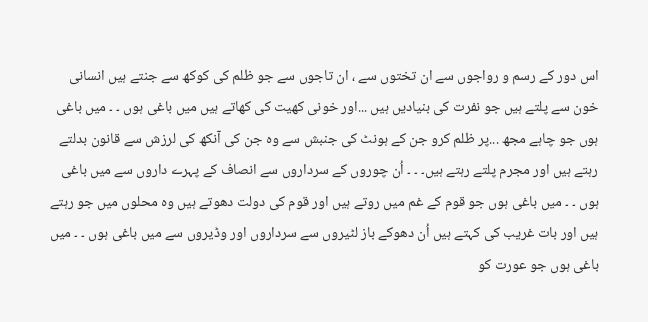اس دور کے رسم و رواجوں سے ان تختوں سے ، ان تاجوں سے جو ظلم کی کوکھ سے جنتے ہیں انسانی خون سے پلتے ہیں جو نفرت کی بنیادیں ہیں ...اور خونی کھیت کی کھاتے ہیں میں باغی ہوں ۔ ۔ میں باغی ہوں جو چاہے مجھ ...پر ظلم کرو جن کے ہونٹ کی جنبش سے وہ جن کی آنکھ کی لرزش سے قانون بدلتے رہتے ہیں اور مجرم پلتے رہتے ہیں۔ ۔ ۔ اُن چوروں کے سرداروں سے انصاف کے پہرے داروں سے میں باغی ہوں ۔ ۔ میں باغی ہوں جو قوم کے غم میں روتے ہیں اور قوم کی دولت دھوتے ہیں وہ محلوں میں جو رہتے ہیں اور بات غریب کی کہتے ہیں اُن دھوکے باز لٹیروں سے سرداروں اور وڈیروں سے میں باغی ہوں ۔ ۔ میں باغی ہوں جو عورت کو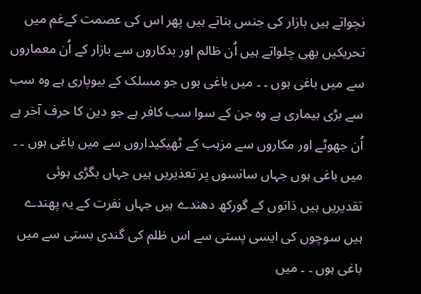نچواتے ہیں بازار کی جنس بناتے ہیں پھر اس کی عصمت کےغم میں تحریکیں بھی چلواتے ہیں اُن ظالم اور بدکاروں سے بازار کے اُن معماروں سے میں باغی ہوں ۔ ۔ میں باغی ہوں جو مسلک کے بیوپاری ہے وہ سب سے بڑی بیماری ہے وہ جن کے سوا سب کافر ہے جو دین کا حرف آخر ہے اُن جھوٹے اور مکاروں سے مزہب کے ٹھیکیداروں سے میں باغی ہوں ۔ ۔ میں باغی ہوں جہاں سانسوں پر تعذیریں ہیں جہاں بگڑی ہوئی تقدیریں ہیں ذاتوں کے گورکھ دھندے ہیں جہاں نفرت کے یہ پھندے ہیں سوچوں کی ایسی پستی سے اس ظلم کی گندی بستی سے میں باغی ہوں ۔ ۔ میں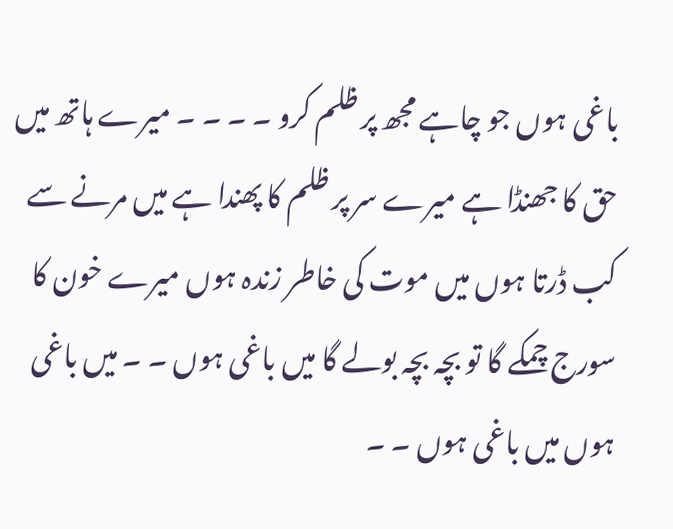باغی ہوں جو چاہے مجھ پر ظلم کرو ۔ ۔ ۔ ۔ میرے ہاتھ میں حق کا جھنڈا ہے میرے سر پر ظلم کا پھندا ہے میں مرنے سے کب ڈرتا ہوں میں موت کی خاطر زندہ ہوں میرے خون کا سورج چمکے گا تو بچہ بچہ بولے گا میں باغی ہوں ۔ ۔ میں باغی ہوں میں باغی ہوں ۔ ۔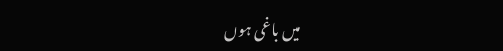میں باغی ہوں